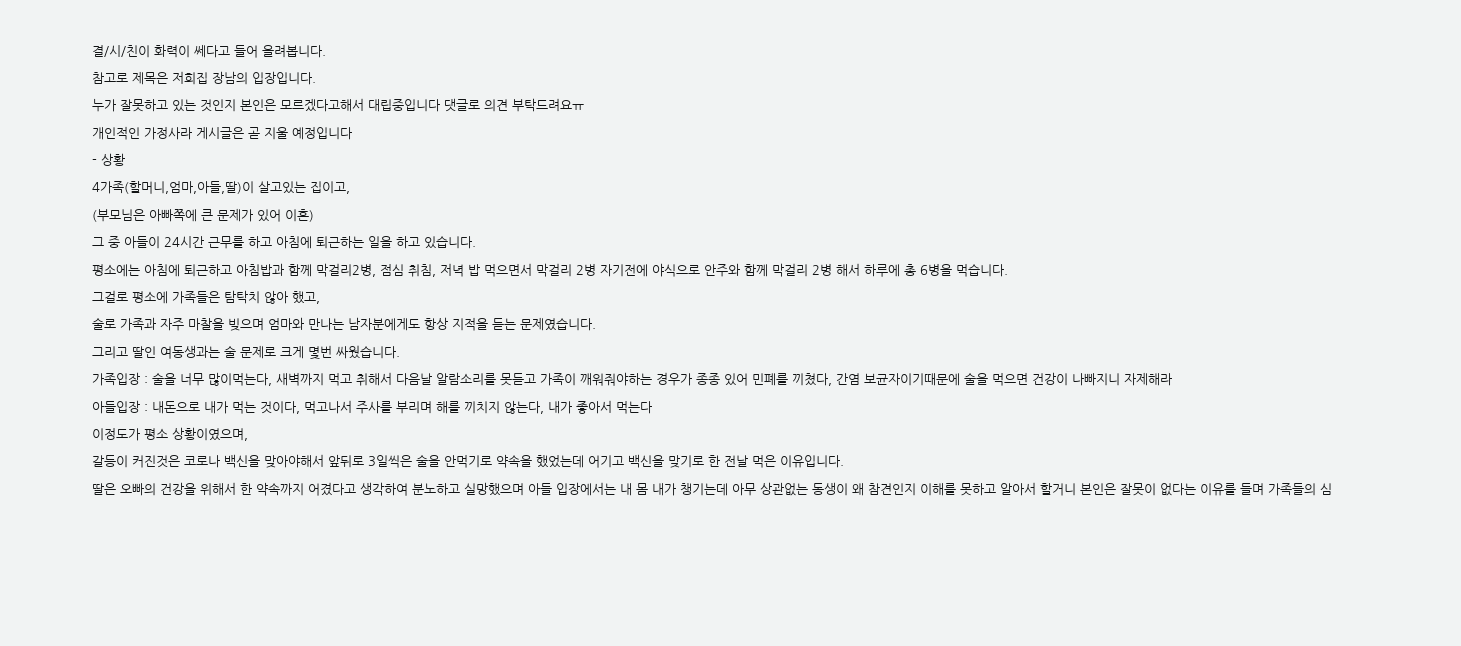결/시/친이 화력이 쎄다고 들어 올려봅니다.
참고로 제목은 저희집 장남의 입장입니다.
누가 잘못하고 있는 것인지 본인은 모르겠다고해서 대립중입니다 댓글로 의견 부탁드려요ㅠ
개인적인 가정사라 게시글은 곧 지울 예정입니다
- 상황
4가족(할머니,엄마,아들,딸)이 살고있는 집이고,
(부모님은 아빠쪽에 큰 문제가 있어 이혼)
그 중 아들이 24시간 근무를 하고 아침에 퇴근하는 일을 하고 있습니다.
평소에는 아침에 퇴근하고 아침밥과 함께 막걸리2병, 점심 취침, 저녁 밥 먹으면서 막걸리 2병 자기전에 야식으로 안주와 함께 막걸리 2병 해서 하루에 총 6병을 먹습니다.
그걸로 평소에 가족들은 탐탁치 않아 했고,
술로 가족과 자주 마찰을 빚으며 엄마와 만나는 남자분에게도 항상 지적을 듣는 문제였습니다.
그리고 딸인 여동생과는 술 문제로 크게 몇번 싸웠습니다.
가족입장 : 술을 너무 많이먹는다, 새벽까지 먹고 취해서 다음날 알람소리를 못듣고 가족이 깨워줘야하는 경우가 종종 있어 민폐를 끼쳤다, 간염 보균자이기때문에 술을 먹으면 건강이 나빠지니 자제해라
아들입장 : 내돈으로 내가 먹는 것이다, 먹고나서 주사를 부리며 해를 끼치지 않는다, 내가 좋아서 먹는다
이정도가 평소 상황이였으며,
갈등이 커진것은 코로나 백신을 맞아야해서 앞뒤로 3일씩은 술을 안먹기로 약속을 했었는데 어기고 백신을 맞기로 한 전날 먹은 이유입니다.
딸은 오빠의 건강을 위해서 한 약속까지 어겼다고 생각하여 분노하고 실망했으며 아들 입장에서는 내 몸 내가 챙기는데 아무 상관없는 동생이 왜 참견인지 이해를 못하고 알아서 할거니 본인은 잘못이 없다는 이유를 들며 가족들의 심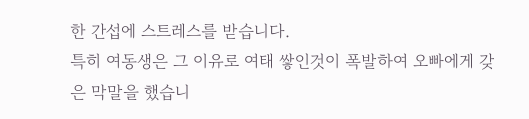한 간섭에 스트레스를 받습니다.
특히 여동생은 그 이유로 여태 쌓인것이 폭발하여 오빠에게 갖은 막말을 했습니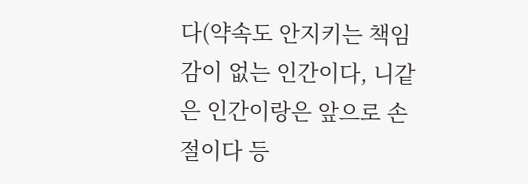다(약속도 안지키는 책임감이 없는 인간이다, 니같은 인간이랑은 앞으로 손절이다 등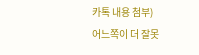카톡 내용 첨부)
어느쪽이 더 잘못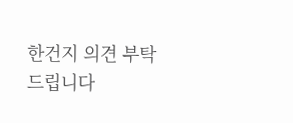한건지 의견 부탁드립니다